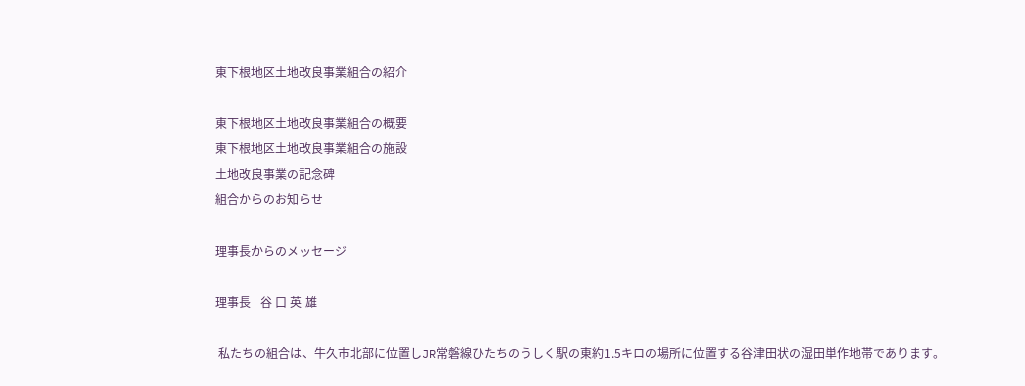東下根地区土地改良事業組合の紹介

東下根地区土地改良事業組合の概要
東下根地区土地改良事業組合の施設
土地改良事業の記念碑
組合からのお知らせ

理事長からのメッセージ

理事長   谷 口 英 雄

 私たちの組合は、牛久市北部に位置しJR常磐線ひたちのうしく駅の東約1.5キロの場所に位置する谷津田状の湿田単作地帯であります。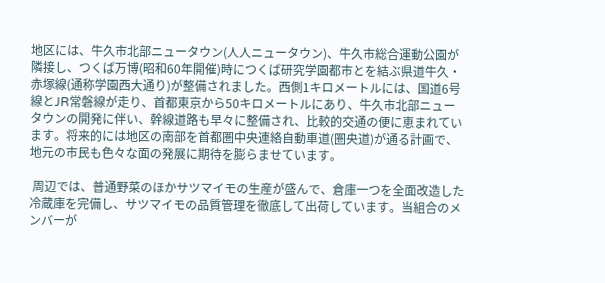地区には、牛久市北部ニュータウン(人人ニュータウン)、牛久市総合運動公園が隣接し、つくば万博(昭和60年開催)時につくば研究学園都市とを結ぶ県道牛久・赤塚線(通称学園西大通り)が整備されました。西側1キロメートルには、国道6号線とJR常磐線が走り、首都東京から50キロメートルにあり、牛久市北部ニュータウンの開発に伴い、幹線道路も早々に整備され、比較的交通の便に恵まれています。将来的には地区の南部を首都圏中央連絡自動車道(圏央道)が通る計画で、地元の市民も色々な面の発展に期待を膨らませています。

 周辺では、普通野菜のほかサツマイモの生産が盛んで、倉庫一つを全面改造した冷蔵庫を完備し、サツマイモの品質管理を徹底して出荷しています。当組合のメンバーが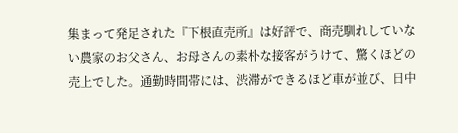集まって発足された『下根直売所』は好評で、商売馴れしていない農家のお父さん、お母さんの素朴な接客がうけて、驚くほどの売上でした。通勤時間帯には、渋滞ができるほど車が並び、日中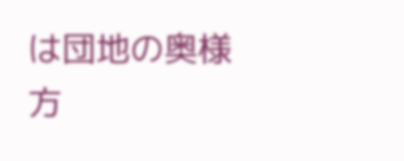は団地の奥様方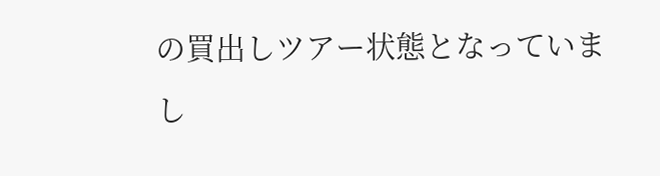の買出しツアー状態となっていまし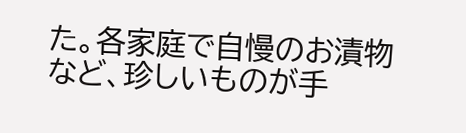た。各家庭で自慢のお漬物など、珍しいものが手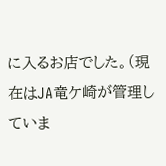に入るお店でした。(現在はJA竜ケ崎が管理していま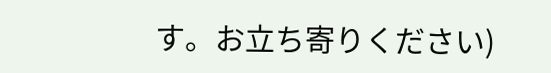す。お立ち寄りください)